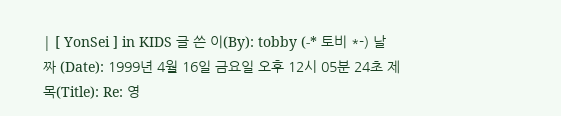| [ YonSei ] in KIDS 글 쓴 이(By): tobby (-* 토비 *-) 날 짜 (Date): 1999년 4월 16일 금요일 오후 12시 05분 24초 제 목(Title): Re: 영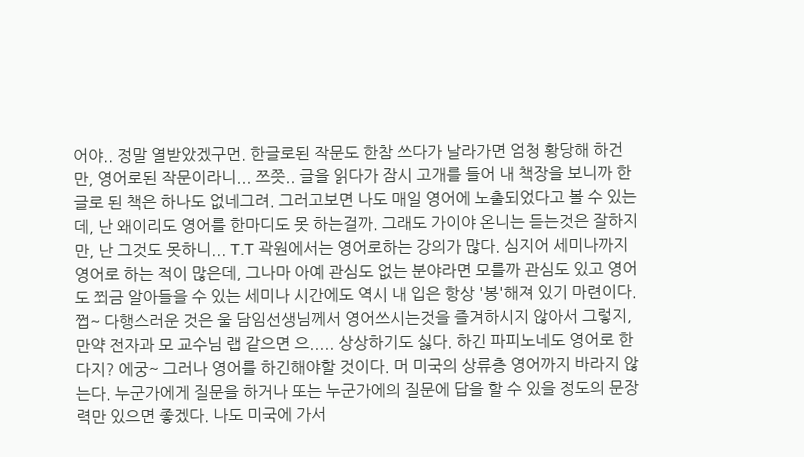어야.. 정말 열받았겠구먼. 한글로된 작문도 한참 쓰다가 날라가면 엄청 황당해 하건만, 영어로된 작문이라니... 쯔쯧.. 글을 읽다가 잠시 고개를 들어 내 책장을 보니까 한글로 된 책은 하나도 없네그려. 그러고보면 나도 매일 영어에 노출되었다고 볼 수 있는데, 난 왜이리도 영어를 한마디도 못 하는걸까. 그래도 가이야 온니는 듣는것은 잘하지만, 난 그것도 못하니... T.T 곽원에서는 영어로하는 강의가 많다. 심지어 세미나까지 영어로 하는 적이 많은데, 그나마 아예 관심도 없는 분야라면 모를까 관심도 있고 영어도 쬐금 알아들을 수 있는 세미나 시간에도 역시 내 입은 항상 '봉'해져 있기 마련이다. 쩝~ 다행스러운 것은 울 담임선생님께서 영어쓰시는것을 즐겨하시지 않아서 그렇지, 만약 전자과 모 교수님 랩 같으면 으..... 상상하기도 싫다. 하긴 파피노네도 영어로 한다지? 에궁~ 그러나 영어를 하긴해야할 것이다. 머 미국의 상류층 영어까지 바라지 않는다. 누군가에게 질문을 하거나 또는 누군가에의 질문에 답을 할 수 있을 정도의 문장력만 있으면 좋겠다. 나도 미국에 가서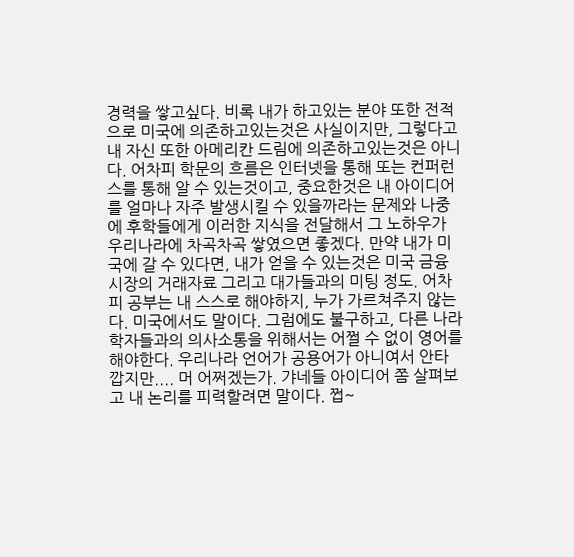경력을 쌓고싶다. 비록 내가 하고있는 분야 또한 전적으로 미국에 의존하고있는것은 사실이지만, 그렇다고 내 자신 또한 아메리칸 드림에 의존하고있는것은 아니다. 어차피 학문의 흐름은 인터넷을 통해 또는 컨퍼런스를 통해 알 수 있는것이고, 중요한것은 내 아이디어를 얼마나 자주 발생시킬 수 있을까라는 문제와 나중에 후학들에게 이러한 지식을 전달해서 그 노하우가 우리나라에 차곡차곡 쌓였으면 좋겠다. 만약 내가 미국에 갈 수 있다면, 내가 얻을 수 있는것은 미국 금융시장의 거래자료 그리고 대가들과의 미팅 정도. 어차피 공부는 내 스스로 해야하지, 누가 가르쳐주지 않는다. 미국에서도 말이다. 그럼에도 불구하고, 다른 나라 학자들과의 의사소통을 위해서는 어쩔 수 없이 영어를 해야한다. 우리나라 언어가 공용어가 아니여서 안타깝지만.... 머 어쩌겠는가. 갸네들 아이디어 쫌 살펴보고 내 논리를 피력할려면 말이다. 쩝~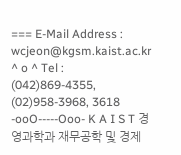=== E-Mail Address : wcjeon@kgsm.kaist.ac.kr ^ o ^ Tel : (042)869-4355, (02)958-3968, 3618 -ooO-----Ooo- K A I S T 경영과학과 재무공학 및 경제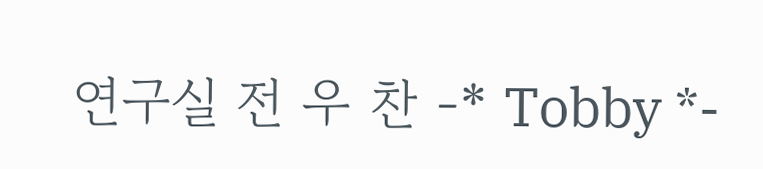연구실 전 우 찬 -* Tobby *-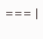=== |